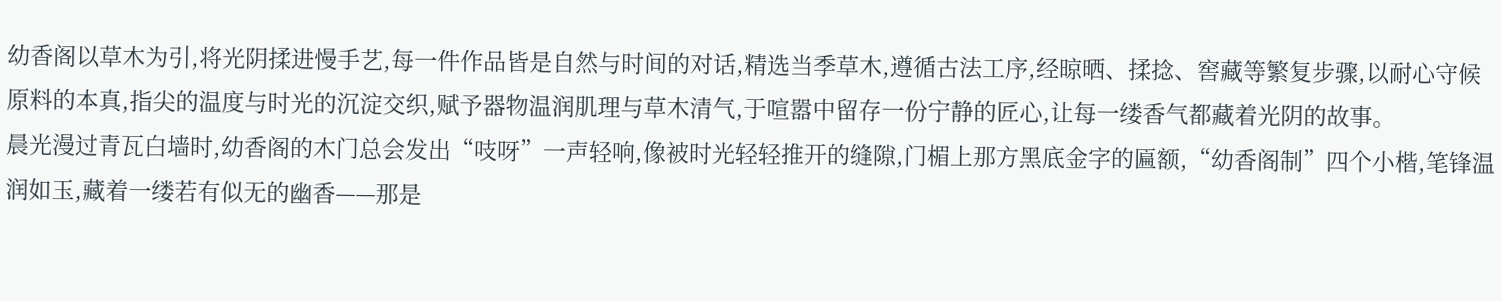幼香阁以草木为引,将光阴揉进慢手艺,每一件作品皆是自然与时间的对话,精选当季草木,遵循古法工序,经晾晒、揉捻、窖藏等繁复步骤,以耐心守候原料的本真,指尖的温度与时光的沉淀交织,赋予器物温润肌理与草木清气,于喧嚣中留存一份宁静的匠心,让每一缕香气都藏着光阴的故事。
晨光漫过青瓦白墙时,幼香阁的木门总会发出“吱呀”一声轻响,像被时光轻轻推开的缝隙,门楣上那方黑底金字的匾额,“幼香阁制”四个小楷,笔锋温润如玉,藏着一缕若有似无的幽香——那是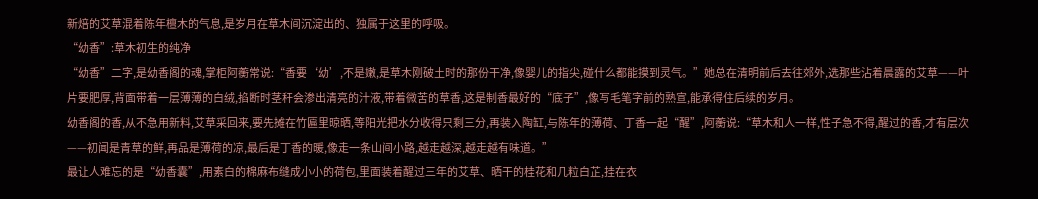新焙的艾草混着陈年檀木的气息,是岁月在草木间沉淀出的、独属于这里的呼吸。
“幼香”:草木初生的纯净
“幼香”二字,是幼香阁的魂,掌柜阿蘅常说:“香要‘幼’,不是嫩,是草木刚破土时的那份干净,像婴儿的指尖,碰什么都能摸到灵气。”她总在清明前后去往郊外,选那些沾着晨露的艾草——叶片要肥厚,背面带着一层薄薄的白绒,掐断时茎秆会渗出清亮的汁液,带着微苦的草香,这是制香最好的“底子”,像写毛笔字前的熟宣,能承得住后续的岁月。
幼香阁的香,从不急用新料,艾草采回来,要先摊在竹匾里晾晒,等阳光把水分收得只剩三分,再装入陶缸,与陈年的薄荷、丁香一起“醒”,阿蘅说:“草木和人一样,性子急不得,醒过的香,才有层次——初闻是青草的鲜,再品是薄荷的凉,最后是丁香的暖,像走一条山间小路,越走越深,越走越有味道。”
最让人难忘的是“幼香囊”,用素白的棉麻布缝成小小的荷包,里面装着醒过三年的艾草、晒干的桂花和几粒白芷,挂在衣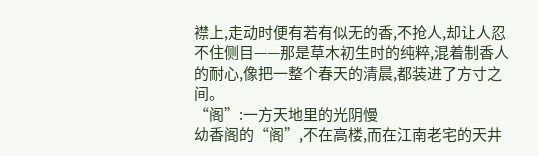襟上,走动时便有若有似无的香,不抢人,却让人忍不住侧目——那是草木初生时的纯粹,混着制香人的耐心,像把一整个春天的清晨,都装进了方寸之间。
“阁”:一方天地里的光阴慢
幼香阁的“阁”,不在高楼,而在江南老宅的天井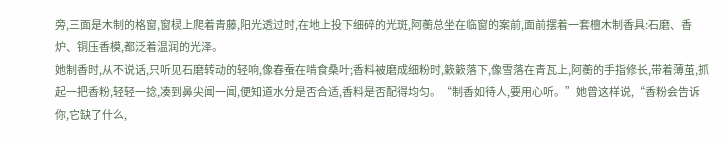旁,三面是木制的格窗,窗棂上爬着青藤,阳光透过时,在地上投下细碎的光斑,阿蘅总坐在临窗的案前,面前摆着一套檀木制香具:石磨、香炉、铜压香模,都泛着温润的光泽。
她制香时,从不说话,只听见石磨转动的轻响,像春蚕在啃食桑叶;香料被磨成细粉时,簌簌落下,像雪落在青瓦上,阿蘅的手指修长,带着薄茧,抓起一把香粉,轻轻一捻,凑到鼻尖闻一闻,便知道水分是否合适,香料是否配得均匀。“制香如待人,要用心听。”她曾这样说,“香粉会告诉你,它缺了什么,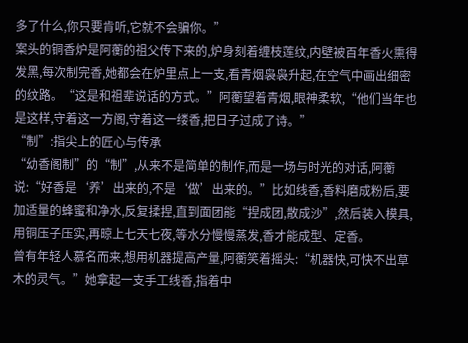多了什么,你只要肯听,它就不会骗你。”
案头的铜香炉是阿蘅的祖父传下来的,炉身刻着缠枝莲纹,内壁被百年香火熏得发黑,每次制完香,她都会在炉里点上一支,看青烟袅袅升起,在空气中画出细密的纹路。“这是和祖辈说话的方式。”阿蘅望着青烟,眼神柔软,“他们当年也是这样,守着这一方阁,守着这一缕香,把日子过成了诗。”
“制”:指尖上的匠心与传承
“幼香阁制”的“制”,从来不是简单的制作,而是一场与时光的对话,阿蘅说:“好香是‘养’出来的,不是‘做’出来的。”比如线香,香料磨成粉后,要加适量的蜂蜜和净水,反复揉捏,直到面团能“捏成团,散成沙”,然后装入模具,用铜压子压实,再晾上七天七夜,等水分慢慢蒸发,香才能成型、定香。
曾有年轻人慕名而来,想用机器提高产量,阿蘅笑着摇头:“机器快,可快不出草木的灵气。”她拿起一支手工线香,指着中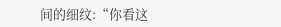间的细纹:“你看这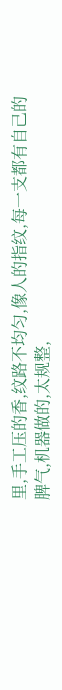里,手工压的香,纹路不均匀,像人的指纹,每一支都有自己的脾气,机器做的,太规整,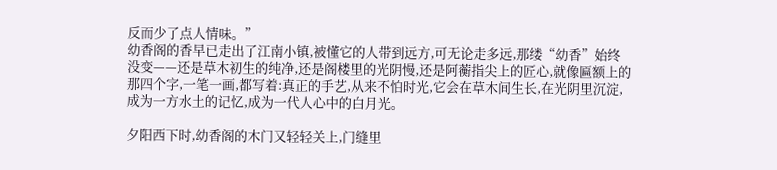反而少了点人情味。”
幼香阁的香早已走出了江南小镇,被懂它的人带到远方,可无论走多远,那缕“幼香”始终没变——还是草木初生的纯净,还是阁楼里的光阴慢,还是阿蘅指尖上的匠心,就像匾额上的那四个字,一笔一画,都写着:真正的手艺,从来不怕时光,它会在草木间生长,在光阴里沉淀,成为一方水土的记忆,成为一代人心中的白月光。

夕阳西下时,幼香阁的木门又轻轻关上,门缝里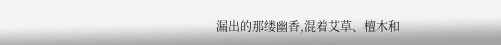漏出的那缕幽香,混着艾草、檀木和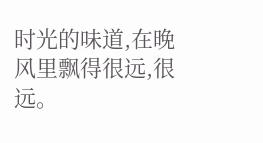时光的味道,在晚风里飘得很远,很远。